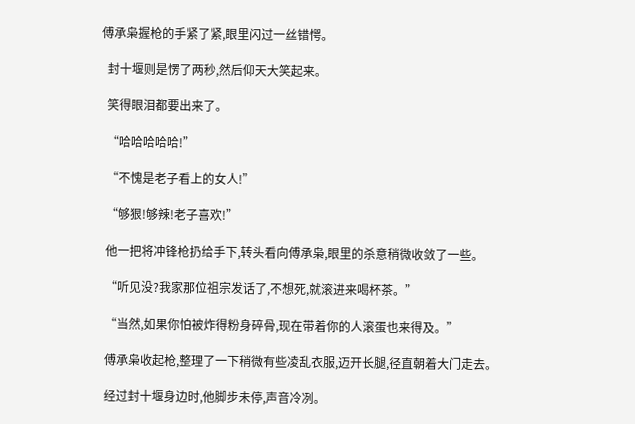傅承枭握枪的手紧了紧,眼里闪过一丝错愕。

  封十堰则是愣了两秒,然后仰天大笑起来。

  笑得眼泪都要出来了。

  “哈哈哈哈哈!”

  “不愧是老子看上的女人!”

  “够狠!够辣!老子喜欢!”

  他一把将冲锋枪扔给手下,转头看向傅承枭,眼里的杀意稍微收敛了一些。

  “听见没?我家那位祖宗发话了,不想死,就滚进来喝杯茶。”

  “当然,如果你怕被炸得粉身碎骨,现在带着你的人滚蛋也来得及。”

  傅承枭收起枪,整理了一下稍微有些凌乱衣服,迈开长腿,径直朝着大门走去。

  经过封十堰身边时,他脚步未停,声音冷冽。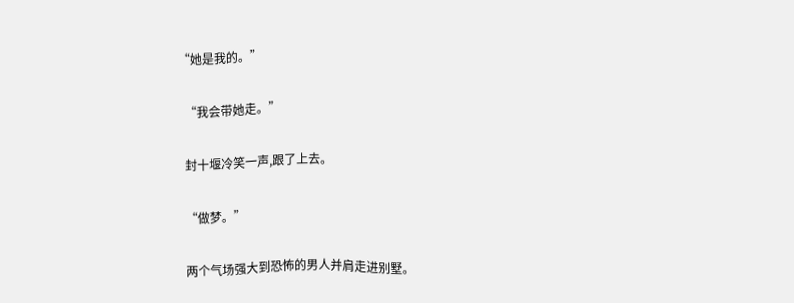“她是我的。”

  “我会带她走。”

  封十堰冷笑一声,跟了上去。

  “做梦。”

  两个气场强大到恐怖的男人并肩走进别墅。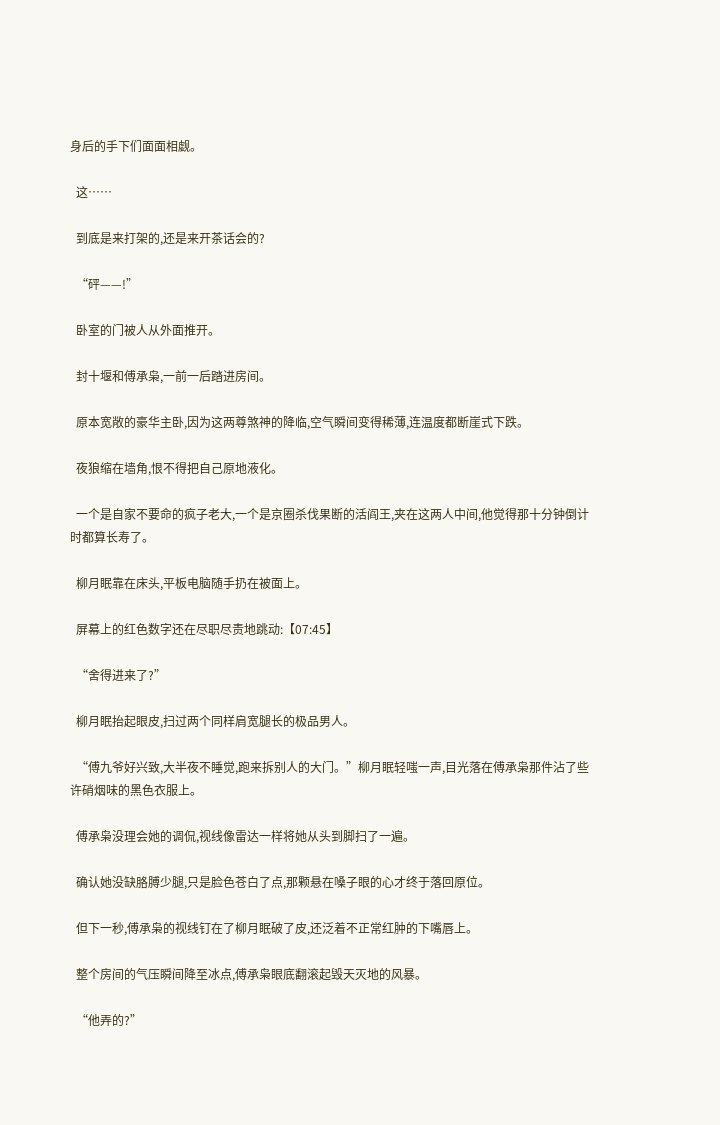身后的手下们面面相觑。

  这……

  到底是来打架的,还是来开茶话会的?

  “砰——!”

  卧室的门被人从外面推开。

  封十堰和傅承枭,一前一后踏进房间。

  原本宽敞的豪华主卧,因为这两尊煞神的降临,空气瞬间变得稀薄,连温度都断崖式下跌。

  夜狼缩在墙角,恨不得把自己原地液化。

  一个是自家不要命的疯子老大,一个是京圈杀伐果断的活阎王,夹在这两人中间,他觉得那十分钟倒计时都算长寿了。

  柳月眠靠在床头,平板电脑随手扔在被面上。

  屏幕上的红色数字还在尽职尽责地跳动:【07:45】

  “舍得进来了?”

  柳月眠抬起眼皮,扫过两个同样肩宽腿长的极品男人。

  “傅九爷好兴致,大半夜不睡觉,跑来拆别人的大门。”柳月眠轻嗤一声,目光落在傅承枭那件沾了些许硝烟味的黑色衣服上。

  傅承枭没理会她的调侃,视线像雷达一样将她从头到脚扫了一遍。

  确认她没缺胳膊少腿,只是脸色苍白了点,那颗悬在嗓子眼的心才终于落回原位。

  但下一秒,傅承枭的视线钉在了柳月眠破了皮,还泛着不正常红肿的下嘴唇上。

  整个房间的气压瞬间降至冰点,傅承枭眼底翻滚起毁天灭地的风暴。

  “他弄的?”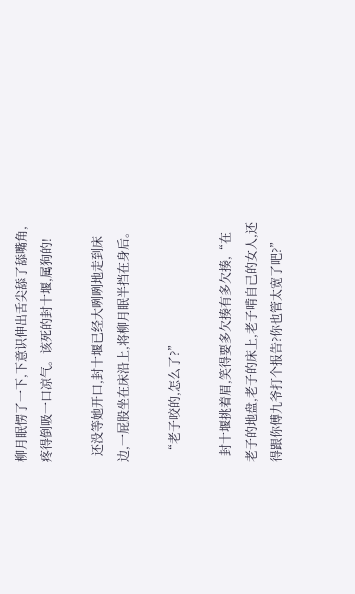柳月眠愣了一下,下意识伸出舌尖舔了舔嘴角,疼得倒吸一口凉气。该死的封十堰,属狗的!

  还没等她开口,封十堰已经大咧咧地走到床边,一屁股坐在床沿上,将柳月眠半挡在身后。

  “老子咬的,怎么了?”

  封十堰挑着眉,笑得要多欠揍有多欠揍,“在老子的地盘,老子的床上,老子啃自己的女人,还得跟你傅九爷打个报告?你也管太宽了吧?”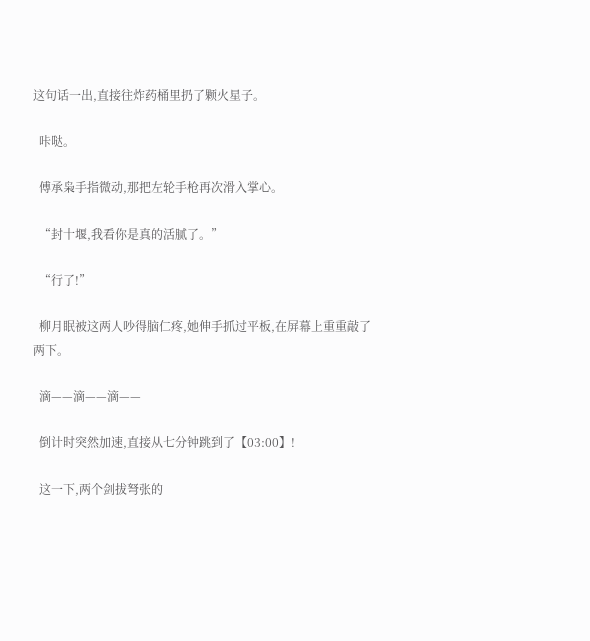这句话一出,直接往炸药桶里扔了颗火星子。

  咔哒。

  傅承枭手指微动,那把左轮手枪再次滑入掌心。

  “封十堰,我看你是真的活腻了。”

  “行了!”

  柳月眠被这两人吵得脑仁疼,她伸手抓过平板,在屏幕上重重敲了两下。

  滴——滴——滴——

  倒计时突然加速,直接从七分钟跳到了【03:00】!

  这一下,两个剑拔弩张的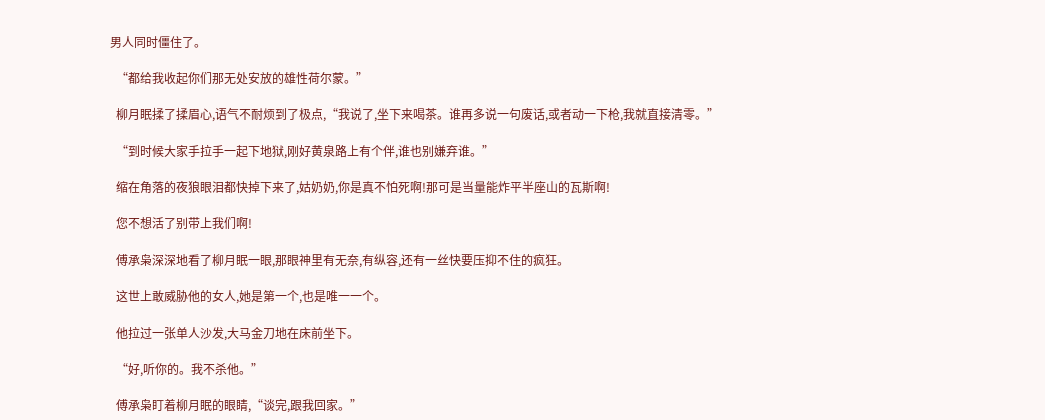男人同时僵住了。

  “都给我收起你们那无处安放的雄性荷尔蒙。”

  柳月眠揉了揉眉心,语气不耐烦到了极点,“我说了,坐下来喝茶。谁再多说一句废话,或者动一下枪,我就直接清零。”

  “到时候大家手拉手一起下地狱,刚好黄泉路上有个伴,谁也别嫌弃谁。”

  缩在角落的夜狼眼泪都快掉下来了,姑奶奶,你是真不怕死啊!那可是当量能炸平半座山的瓦斯啊!

  您不想活了别带上我们啊!

  傅承枭深深地看了柳月眠一眼,那眼神里有无奈,有纵容,还有一丝快要压抑不住的疯狂。

  这世上敢威胁他的女人,她是第一个,也是唯一一个。

  他拉过一张单人沙发,大马金刀地在床前坐下。

  “好,听你的。我不杀他。”

  傅承枭盯着柳月眠的眼睛,“谈完,跟我回家。”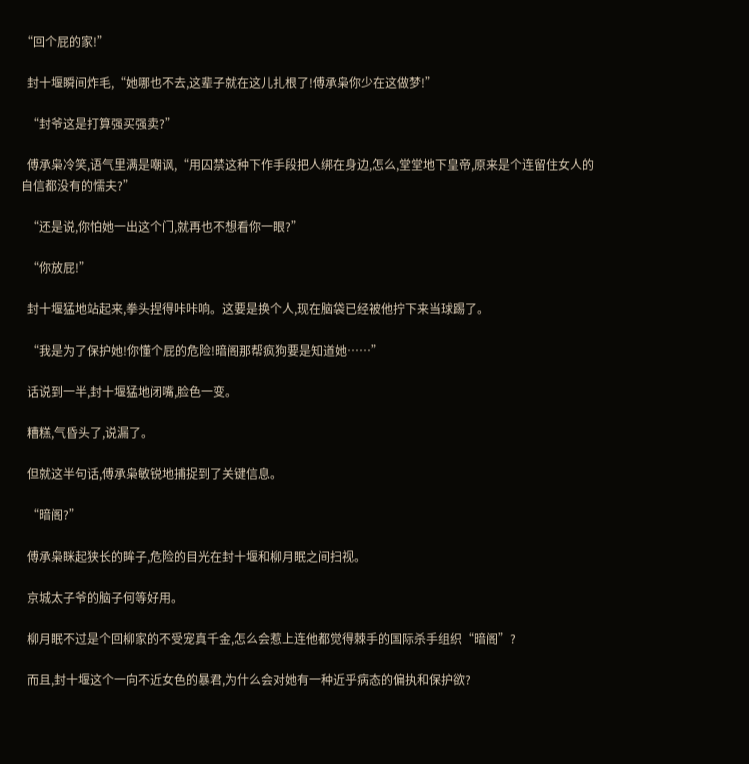“回个屁的家!”

  封十堰瞬间炸毛,“她哪也不去,这辈子就在这儿扎根了!傅承枭你少在这做梦!”

  “封爷这是打算强买强卖?”

  傅承枭冷笑,语气里满是嘲讽,“用囚禁这种下作手段把人绑在身边,怎么,堂堂地下皇帝,原来是个连留住女人的自信都没有的懦夫?”

  “还是说,你怕她一出这个门,就再也不想看你一眼?”

  “你放屁!”

  封十堰猛地站起来,拳头捏得咔咔响。这要是换个人,现在脑袋已经被他拧下来当球踢了。

  “我是为了保护她!你懂个屁的危险!暗阁那帮疯狗要是知道她……”

  话说到一半,封十堰猛地闭嘴,脸色一变。

  糟糕,气昏头了,说漏了。

  但就这半句话,傅承枭敏锐地捕捉到了关键信息。

  “暗阁?”

  傅承枭眯起狭长的眸子,危险的目光在封十堰和柳月眠之间扫视。

  京城太子爷的脑子何等好用。

  柳月眠不过是个回柳家的不受宠真千金,怎么会惹上连他都觉得棘手的国际杀手组织“暗阁”?

  而且,封十堰这个一向不近女色的暴君,为什么会对她有一种近乎病态的偏执和保护欲?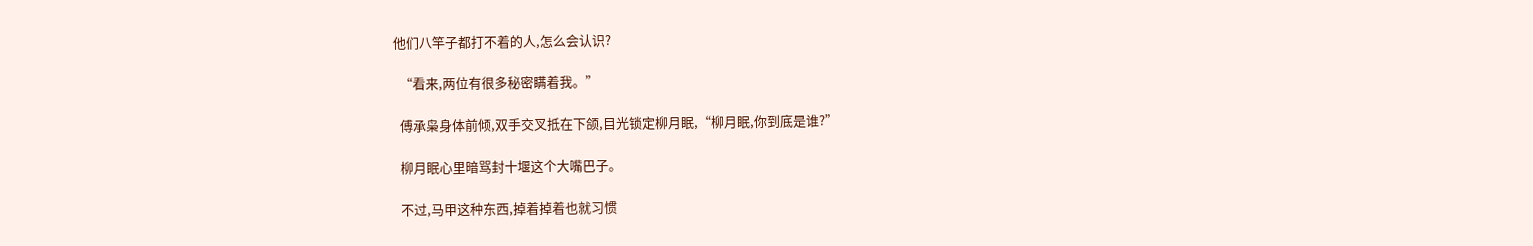他们八竿子都打不着的人,怎么会认识?

  “看来,两位有很多秘密瞒着我。”

  傅承枭身体前倾,双手交叉抵在下颌,目光锁定柳月眠,“柳月眠,你到底是谁?”

  柳月眠心里暗骂封十堰这个大嘴巴子。

  不过,马甲这种东西,掉着掉着也就习惯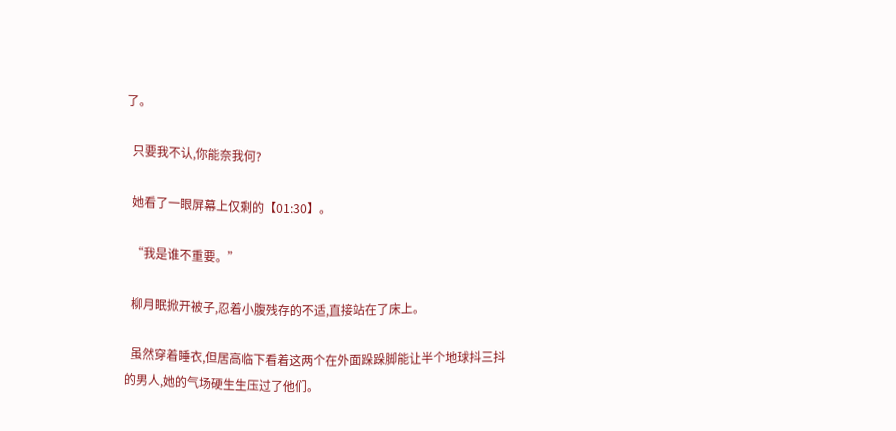了。

  只要我不认,你能奈我何?

  她看了一眼屏幕上仅剩的【01:30】。

  “我是谁不重要。”

  柳月眠掀开被子,忍着小腹残存的不适,直接站在了床上。

  虽然穿着睡衣,但居高临下看着这两个在外面跺跺脚能让半个地球抖三抖的男人,她的气场硬生生压过了他们。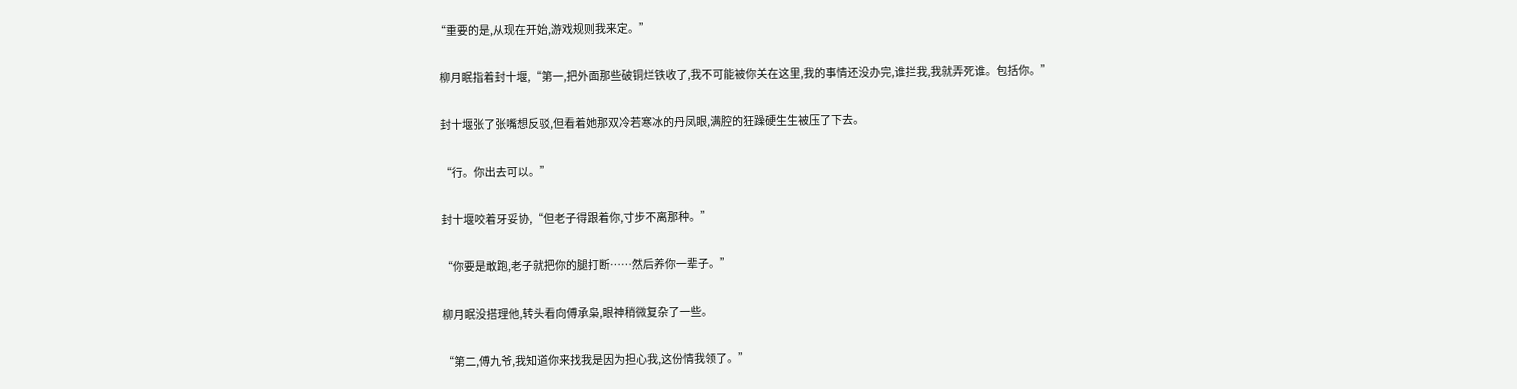“重要的是,从现在开始,游戏规则我来定。”

  柳月眠指着封十堰,“第一,把外面那些破铜烂铁收了,我不可能被你关在这里,我的事情还没办完,谁拦我,我就弄死谁。包括你。”

  封十堰张了张嘴想反驳,但看着她那双冷若寒冰的丹凤眼,满腔的狂躁硬生生被压了下去。

  “行。你出去可以。”

  封十堰咬着牙妥协,“但老子得跟着你,寸步不离那种。”

  “你要是敢跑,老子就把你的腿打断……然后养你一辈子。”

  柳月眠没搭理他,转头看向傅承枭,眼神稍微复杂了一些。

  “第二,傅九爷,我知道你来找我是因为担心我,这份情我领了。”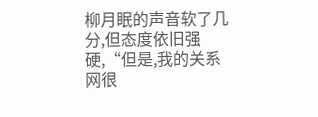柳月眠的声音软了几分,但态度依旧强硬,“但是,我的关系网很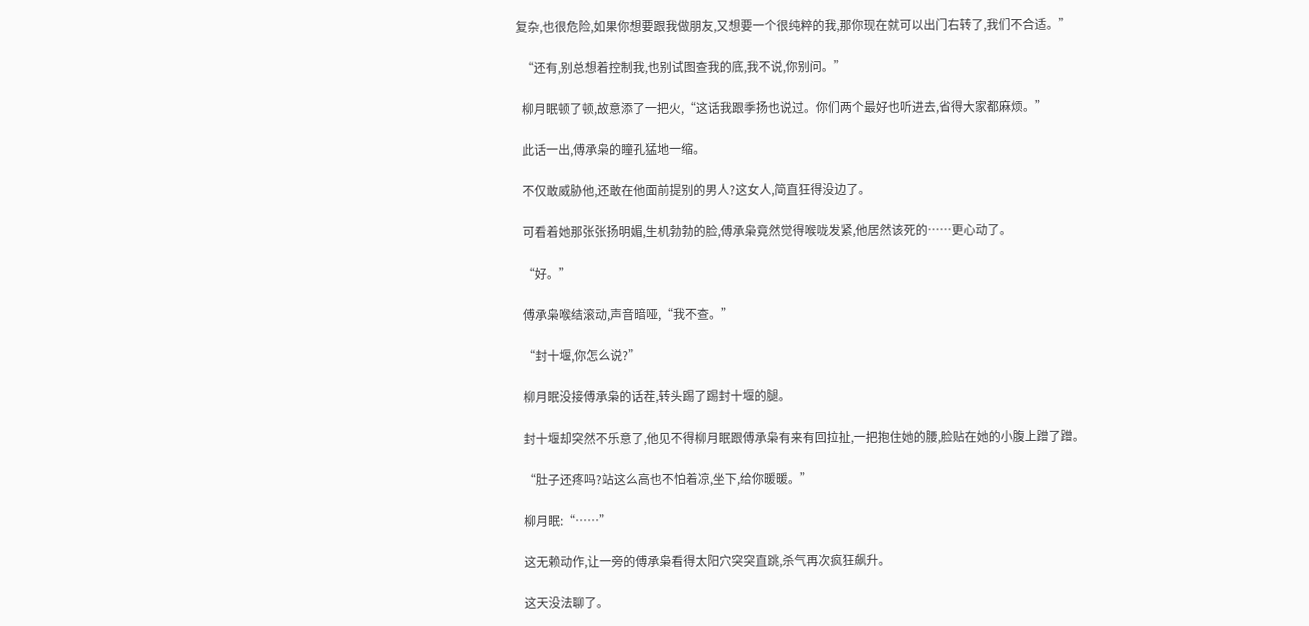复杂,也很危险,如果你想要跟我做朋友,又想要一个很纯粹的我,那你现在就可以出门右转了,我们不合适。”

  “还有,别总想着控制我,也别试图查我的底,我不说,你别问。”

  柳月眠顿了顿,故意添了一把火,“这话我跟季扬也说过。你们两个最好也听进去,省得大家都麻烦。”

  此话一出,傅承枭的瞳孔猛地一缩。

  不仅敢威胁他,还敢在他面前提别的男人?这女人,简直狂得没边了。

  可看着她那张张扬明媚,生机勃勃的脸,傅承枭竟然觉得喉咙发紧,他居然该死的……更心动了。

  “好。”

  傅承枭喉结滚动,声音暗哑,“我不查。”

  “封十堰,你怎么说?”

  柳月眠没接傅承枭的话茬,转头踢了踢封十堰的腿。

  封十堰却突然不乐意了,他见不得柳月眠跟傅承枭有来有回拉扯,一把抱住她的腰,脸贴在她的小腹上蹭了蹭。

  “肚子还疼吗?站这么高也不怕着凉,坐下,给你暖暖。”

  柳月眠:“……”

  这无赖动作,让一旁的傅承枭看得太阳穴突突直跳,杀气再次疯狂飙升。

  这天没法聊了。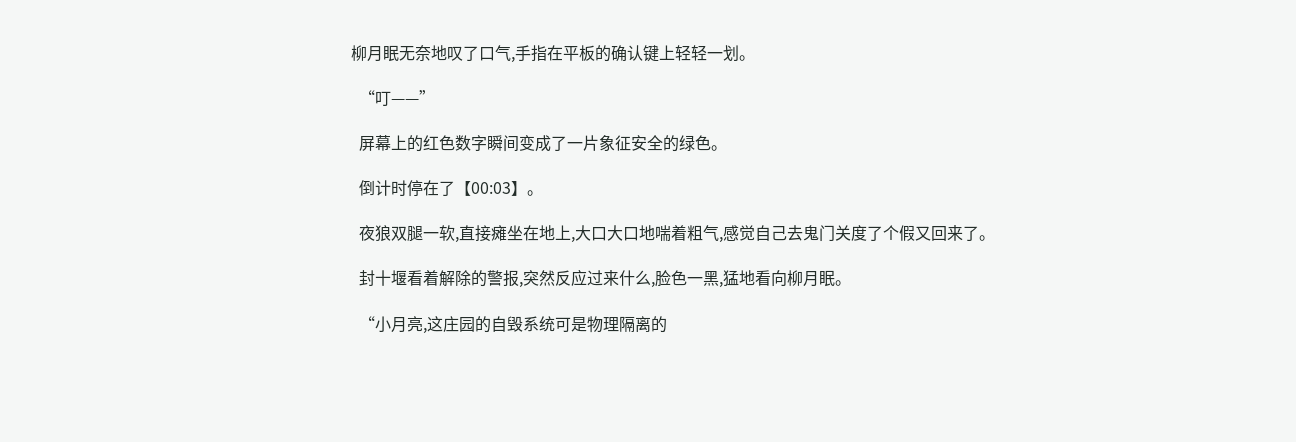柳月眠无奈地叹了口气,手指在平板的确认键上轻轻一划。

  “叮——”

  屏幕上的红色数字瞬间变成了一片象征安全的绿色。

  倒计时停在了【00:03】。

  夜狼双腿一软,直接瘫坐在地上,大口大口地喘着粗气,感觉自己去鬼门关度了个假又回来了。

  封十堰看着解除的警报,突然反应过来什么,脸色一黑,猛地看向柳月眠。

  “小月亮,这庄园的自毁系统可是物理隔离的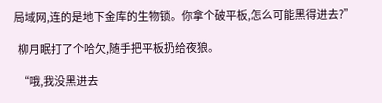局域网,连的是地下金库的生物锁。你拿个破平板,怎么可能黑得进去?”

  柳月眠打了个哈欠,随手把平板扔给夜狼。

  “哦,我没黑进去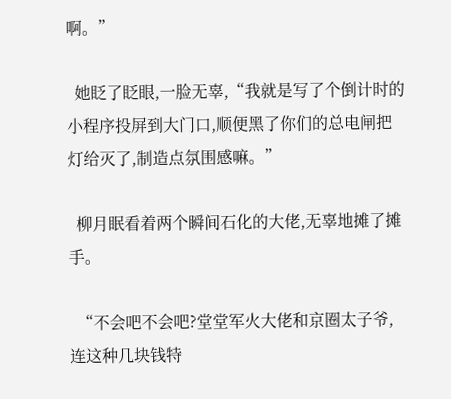啊。”

  她眨了眨眼,一脸无辜,“我就是写了个倒计时的小程序投屏到大门口,顺便黑了你们的总电闸把灯给灭了,制造点氛围感嘛。”

  柳月眠看着两个瞬间石化的大佬,无辜地摊了摊手。

  “不会吧不会吧?堂堂军火大佬和京圈太子爷,连这种几块钱特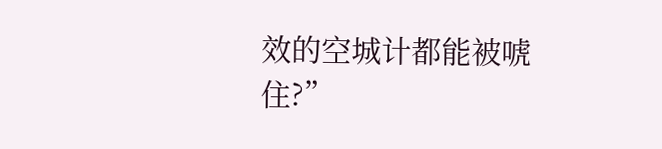效的空城计都能被唬住?”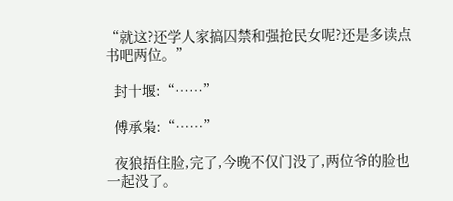“就这?还学人家搞囚禁和强抢民女呢?还是多读点书吧两位。”

  封十堰:“……”

  傅承枭:“……”

  夜狼捂住脸,完了,今晚不仅门没了,两位爷的脸也一起没了。